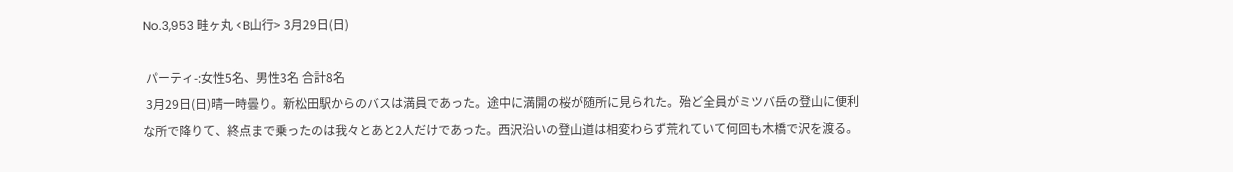No.3,953 畦ヶ丸 <B山行> 3月29日(日)

 パーティ-:女性5名、男性3名 合計8名
 3月29日(日)晴一時曇り。新松田駅からのバスは満員であった。途中に満開の桜が随所に見られた。殆ど全員がミツバ岳の登山に便利な所で降りて、終点まで乗ったのは我々とあと2人だけであった。西沢沿いの登山道は相変わらず荒れていて何回も木橋で沢を渡る。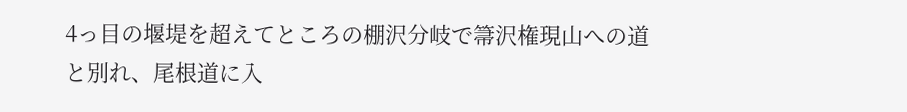4っ目の堰堤を超えてところの棚沢分岐で箒沢権現山への道と別れ、尾根道に入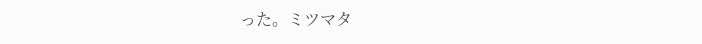った。ミツマタ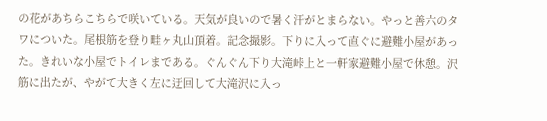の花があちらこちらで咲いている。天気が良いので暑く汗がとまらない。やっと善六のタワについた。尾根筋を登り畦ヶ丸山頂着。記念撮影。下りに入って直ぐに避難小屋があった。きれいな小屋でトイレまである。ぐんぐん下り大滝峠上と一軒家避難小屋で休憩。沢筋に出たが、やがて大きく左に迂回して大滝沢に入っ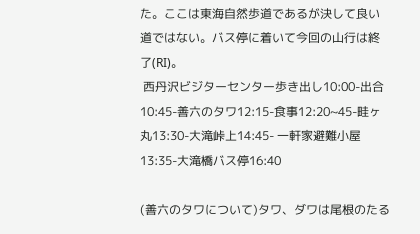た。ここは東海自然歩道であるが決して良い道ではない。バス停に着いて今回の山行は終了(RI)。
 西丹沢ビジターセンター歩き出し10:00-出合10:45-善六のタワ12:15-食事12:20~45-畦ヶ丸13:30-大滝峠上14:45- 一軒家避難小屋13:35-大滝橋バス停16:40

(善六のタワについて)タワ、ダワは尾根のたる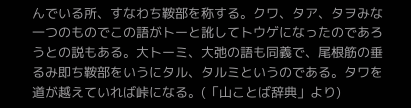んでいる所、すなわち鞍部を称する。クワ、タア、タヲみな一つのものでこの語がトーと訛してトウゲになったのであろうとの説もある。大トーミ、大弛の語も同義で、尾根筋の垂るみ即ち鞍部をいうにタル、タルミというのである。タワを道が越えていれば峠になる。(「山ことば辞典」より)